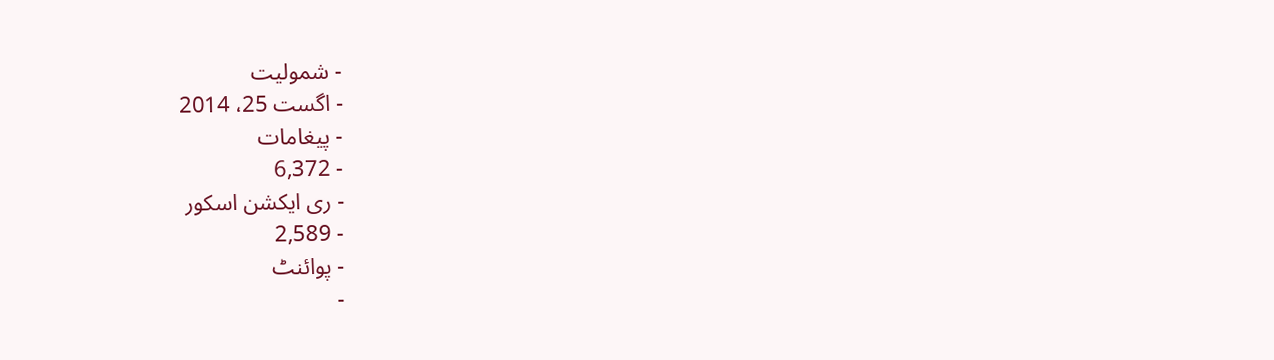- شمولیت
- اگست 25، 2014
- پیغامات
- 6,372
- ری ایکشن اسکور
- 2,589
- پوائنٹ
-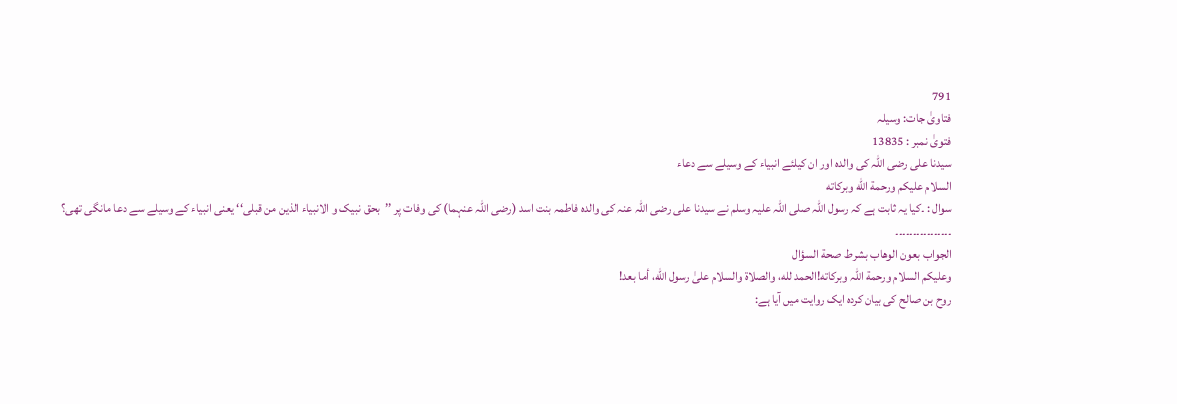791
فتاویٰ جات: وسیلہ
فتویٰ نمبر : 13835
سیدنا علی رضی اللہ کی والدہ اور ان کیلئے انبیاء کے وسیلے سے دعاء
السلام عليكم ورحمة الله وبركاته
سوال : ۔کیا یہ ثابت ہے کہ رسول اللہ صلی اللہ علیہ وسلم نے سیدنا علی رضی اللہ عنہ کی والدہ فاطمہ بنت اسد (رضی اللہ عنہما) کی وفات پر ’’بحق نبیک و الانبیاء الذین من قبلی‘‘ یعنی انبیاء کے وسیلے سے دعا مانگی تھی؟
۔۔۔۔۔۔۔۔۔۔۔۔۔۔۔۔
الجواب بعون الوهاب بشرط صحة السؤال
وعلیکم السلام ورحمة اللہ وبرکاته!الحمد لله، والصلاة والسلام علىٰ رسول الله، أما بعد!
روح بن صالح کی بیان کردہ ایک روایت میں آیا ہے: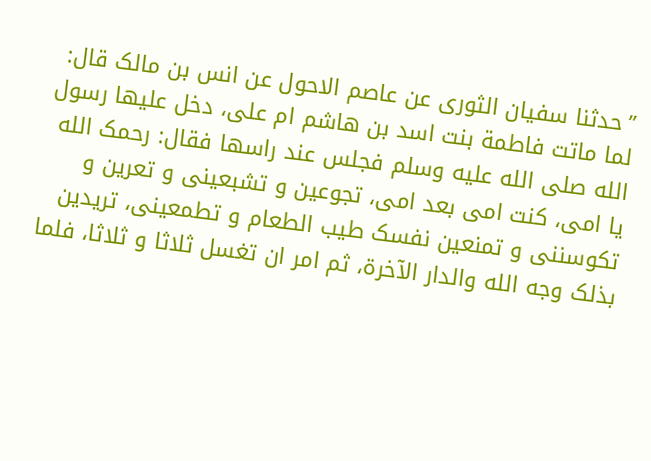’’حدثنا سفیان الثوری عن عاصم الاحول عن انس بن مالک قال:
لما ماتت فاطمة بنت اسد بن هاشم ام علی، دخل علیها رسول الله صلی الله علیه وسلم فجلس عند راسها فقال: رحمک الله یا امی، کنت امی بعد امی، تجوعین و تشبعینی و تعرین و تکوسننی و تمنعین نفسک طیب الطعام و تطمعینی، تریدین بذلک وجه الله والدار الآخرة، ثم امر ان تغسل ثلاثا و ثلاثا، فلما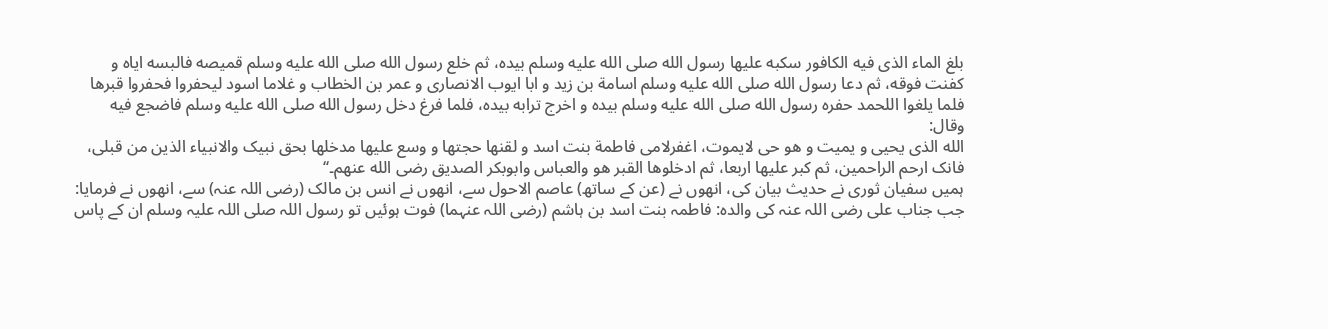بلغ الماء الذی فیه الکافور سکبه علیها رسول الله صلی الله علیه وسلم بیده، ثم خلع رسول الله صلی الله علیه وسلم قمیصه فالبسه ایاه و کفنت فوقه، ثم دعا رسول الله صلی الله علیه وسلم اسامة بن زید و ابا ایوب الانصاری و عمر بن الخطاب و غلاما اسود لیحفروا فحفروا قبرها فلما یلغوا اللحمد حفره رسول الله صلی الله علیه وسلم بیده و اخرج ترابه بیده، فلما فرغ دخل رسول الله صلی الله علیه وسلم فاضجع فیه وقال:
الله الذی یحیی و یمیت و هو حی لایموت، اغفرلامی فاطمة بنت اسد و لقنها حجتها و وسع علیها مدخلها بحق نبیک والانبیاء الذین من قبلی، فانک ارحم الراحمین، ثم کبر علیها اربعا، ثم ادخلوها القبر هو والعباس وابوبکر الصدیق رضی الله عنهم۔‘‘
ہمیں سفیان ثوری نے حدیث بیان کی، انھوں نے (عن کے ساتھ) عاصم الاحول سے، انھوں نے انس بن مالک (رضی اللہ عنہ) سے، انھوں نے فرمایا:
جب جناب علی رضی اللہ عنہ کی والدہ: فاطمہ بنت اسد بن ہاشم (رضی اللہ عنہما) فوت ہوئیں تو رسول اللہ صلی اللہ علیہ وسلم ان کے پاس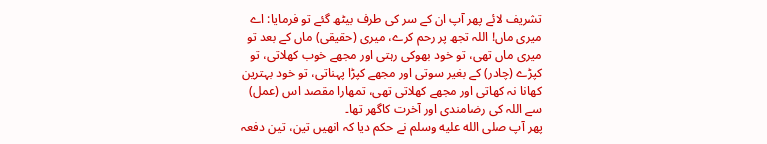تشریف لائے پھر آپ ان کے سر کی طرف بیٹھ گئے تو فرمایا: اے میری ماں! اللہ تجھ پر رحم کرے، میری (حقیقی) ماں کے بعد تو میری ماں تھی، تو خود بھوکی رہتی اور مجھے خوب کھلاتی، تو کپڑے (چادر) کے بغیر سوتی اور مجھے کپڑا پہناتی، تو خود بہترین کھانا نہ کھاتی اور مجھے کھلاتی تھی، تمھارا مقصد اس (عمل) سے اللہ کی رضامندی اور آخرت کاگھر تھا۔
پھر آپ صلى الله عليه وسلم نے حکم دیا کہ انھیں تین، تین دفعہ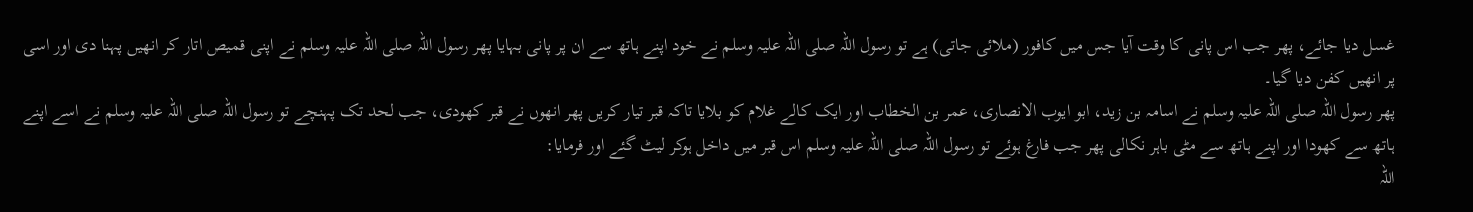غسل دیا جائے، پھر جب اس پانی کا وقت آیا جس میں کافور (ملائی جاتی) ہے تو رسول اللہ صلی اللہ علیہ وسلم نے خود اپنے ہاتھ سے ان پر پانی بہایا پھر رسول اللہ صلی اللہ علیہ وسلم نے اپنی قمیص اتار کر انھیں پہنا دی اور اسی پر انھیں کفن دیا گیا۔
پھر رسول اللہ صلی اللہ علیہ وسلم نے اسامہ بن زید، ابو ایوب الانصاری، عمر بن الخطاب اور ایک کالے غلام کو بلایا تاکہ قبر تیار کریں پھر انھوں نے قبر کھودی، جب لحد تک پہنچے تو رسول اللہ صلی اللہ علیہ وسلم نے اسے اپنے ہاتھ سے کھودا اور اپنے ہاتھ سے مٹی باہر نکالی پھر جب فارغ ہوئے تو رسول اللہ صلی اللہ علیہ وسلم اس قبر میں داخل ہوکر لیٹ گئے اور فرمایا:
اللہ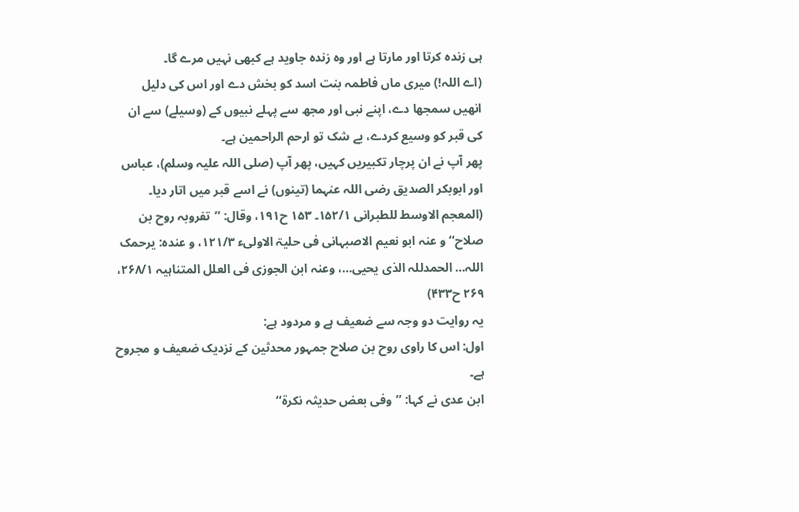ہی زندہ کرتا اور مارتا ہے اور وہ زندہ جاوید ہے کبھی نہیں مرے گا۔
(اے اللہ!) میری ماں فاطمہ بنت اسد کو بخش دے اور اس کی دلیل انھیں سمجھا دے، اپنے نبی اور مجھ سے پہلے نبیوں کے (وسیلے) سے ان کی قبر کو وسیع کردے، بے شک تو ارحم الراحمین ہے۔
پھر آپ نے ان پرچار تکبیریں کہیں، پھر آپ (صلی اللہ علیہ وسلم)، عباس اور ابوبکر الصدیق رضی اللہ عنہما (تینوں) نے اسے قبر میں اتار دیا۔ (المعجم الاوسط للطبرانی ۱۵۲/۱۔ ۱۵۳ ح۱۹۱، وقال: ’’تفروبہ روح بن صلاح‘‘ و عنہ ابو نعیم الاصبہانی فی حلیۃ الاولیء ۱۲۱/۳، و عندہ: یرحمک اللہ… الحمدللہ الذی یحیی…، وعنہ ابن الجوزی فی العلل المتناہیہ ۲۶۸/۱، ۲۶۹ ح۴۳۳)
یہ روایت دو وجہ سے ضعیف ہے و مردود ہے:
اول: اس کا راوی روح بن صلاح جمہور محدثین کے نزدیک ضعیف و مجروح ہے۔
ابن عدی نے کہا: ’’وفی بعض حدیثہ نکرۃ‘‘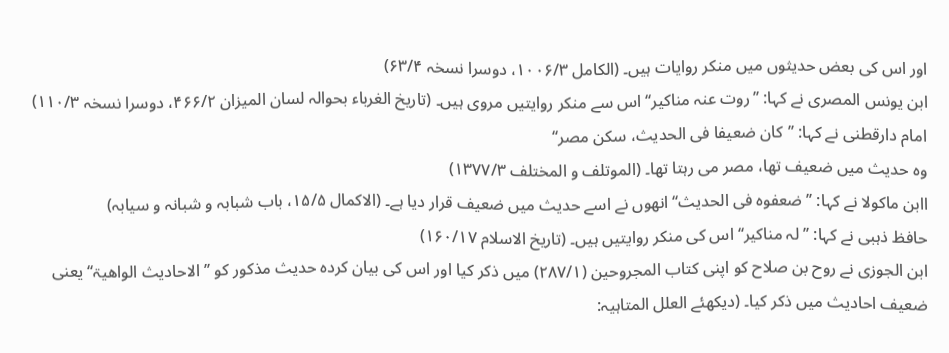اور اس کی بعض حدیثوں میں منکر روایات ہیں۔ (الکامل ۱۰۰۶/۳، دوسرا نسخہ ۶۳/۴)
ابن یونس المصری نے کہا: ’’روت عنہ مناکیر‘‘ اس سے منکر روایتیں مروی ہیں۔ (تاریخ الغرباء بحوالہ لسان المیزان ۴۶۶/۲، دوسرا نسخہ ۱۱۰/۳)
امام دارقطنی نے کہا: ’’کان ضعیفا فی الحدیث، سکن مصر‘‘
وہ حدیث میں ضعیف تھا، مصر می رہتا تھا۔ (الموتلف و المختلف ۱۳۷۷/۳)
اابن ماکولا نے کہا: ’’ضعفوہ فی الحدیث‘‘ انھوں نے اسے حدیث میں ضعیف قرار دیا ہے۔ (الاکمال ۱۵/۵، باب شبابہ و شبانہ و سیابہ)
حافظ ذہبی نے کہا: ’’لہ مناکیر‘‘ اس کی منکر روایتیں ہیں۔ (تاریخ الاسلام ۱۶۰/۱۷)
ابن الجوزی نے روح بن صلاح کو اپنی کتاب المجروحین (۲۸۷/۱) میں ذکر کیا اور اس کی بیان کردہ حدیث مذکور کو ’’الاحادیث الواھیۃ‘‘ یعنی ضعیف احادیث میں ذکر کیا۔ (دیکھئے العلل المتاہیہ: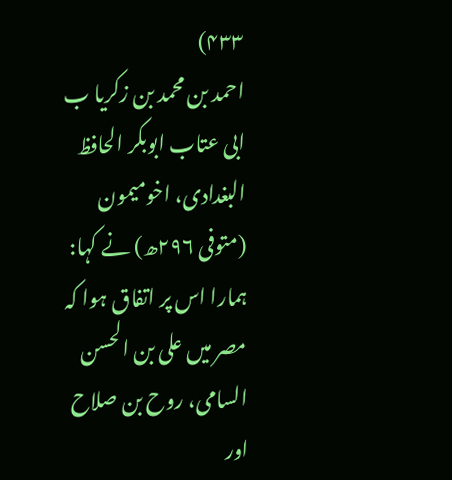۴۳۳)
احمد بن محمد بن زکریا ب ابی عتاب ابوبکر الحافظ البغدادی، اخومیمون (متوفی ۲۹۶ھ) نے کہا: ہمارا اس پر اتفاق ہوا کہ مصر میں علی بن الحسن السامی، روح بن صلاح اور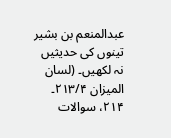عبدالمنعم بن بشیر تینوں کی حدیثیں نہ لکھیں۔ (لسان المیزان ۲۱۳/۴۔ ۲۱۴، سوالات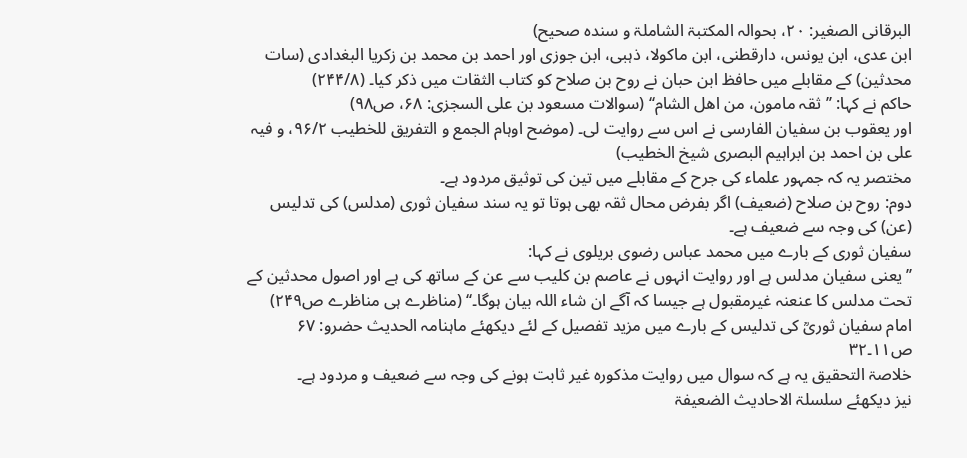البرقانی الصغیر: ۲۰، بحوالہ المکتبۃ الشاملۃ و سندہ صحیح)
ابن عدی، ابن یونس، دارقطنی، ابن ماکولا، ذہبی، ابن جوزی اور احمد بن محمد بن زکریا البغدادی (سات محدثین) کے مقابلے میں حافظ ابن حبان نے روح بن صلاح کو کتاب الثقات میں ذکر کیا۔ (۲۴۴/۸)
حاکم نے کہا: ’’ثقہ مامون، من اھل الشام‘‘ (سوالات مسعود بن علی السجزی: ۶۸، ص۹۸)
اور یعقوب بن سفیان الفارسی نے اس سے روایت لی۔ (موضح اوہام الجمع و التفریق للخطیب ۹۶/۲، و فیہ علی بن احمد بن ابراہیم البصری شیخ الخطیب)
مختصر یہ کہ جمہور علماء کی جرح کے مقابلے میں تین کی توثیق مردود ہے۔
دوم: روح بن صلاح (ضعیف) اگر بفرض محال ثقہ بھی ہوتا تو یہ سند سفیان ثوری (مدلس) کی تدلیس (عن) کی وجہ سے ضعیف ہے۔
سفیان ثوری کے بارے میں محمد عباس رضوی بریلوی نے کہا:
’’یعنی سفیان مدلس ہے اور روایت انہوں نے عاصم بن کلیب سے عن کے ساتھ کی ہے اور اصول محدثین کے تحت مدلس کا عنعنہ غیرمقبول ہے جیسا کہ آگے ان شاء اللہ بیان ہوگا۔‘‘ (مناظرے ہی مناظرے ص۲۴۹)
امام سفیان ثوریؒ کی تدلیس کے بارے میں مزید تفصیل کے لئے دیکھئے ماہنامہ الحدیث حضرو: ۶۷ ص۱۱۔۳۲
خلاصۃ التحقیق یہ ہے کہ سوال میں روایت مذکورہ غیر ثابت ہونے کی وجہ سے ضعیف و مردود ہے۔
نیز دیکھئے سلسلۃ الاحادیث الضعیفۃ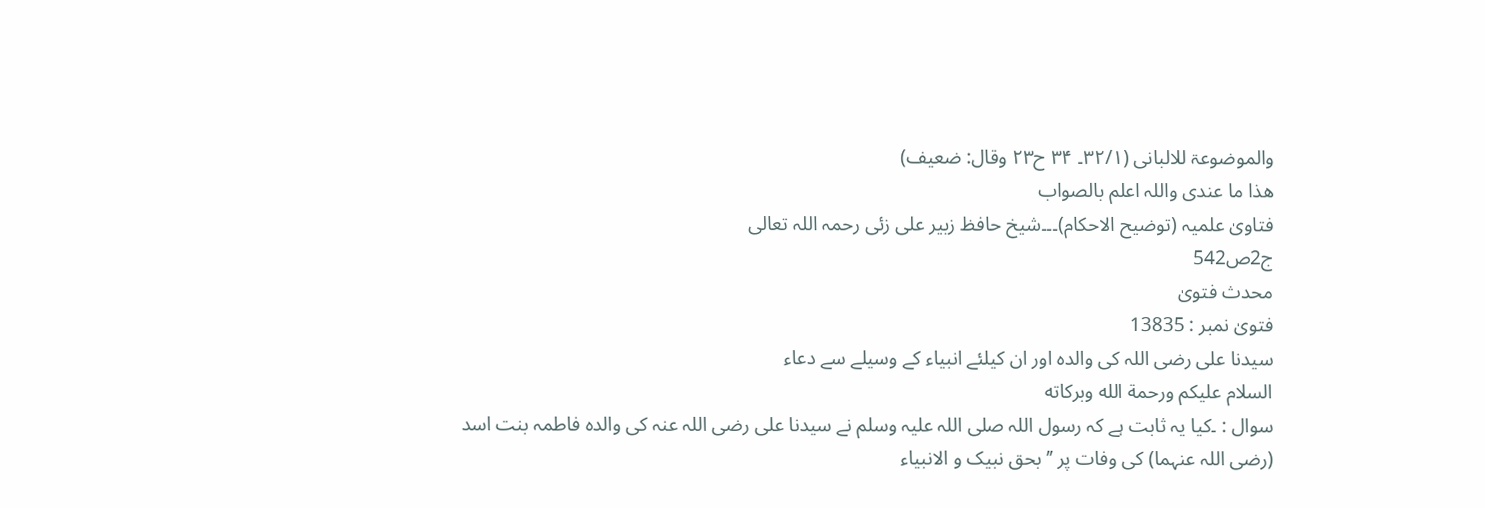والموضوعۃ للالبانی (۳۲/۱۔ ۳۴ ح۲۳ وقال: ضعیف)
ھذا ما عندی واللہ اعلم بالصواب
فتاویٰ علمیہ (توضیح الاحکام)۔۔۔شیخ حافظ زبیر علی زئی رحمہ اللہ تعالی
ج2ص542
محدث فتویٰ
فتویٰ نمبر : 13835
سیدنا علی رضی اللہ کی والدہ اور ان کیلئے انبیاء کے وسیلے سے دعاء
السلام عليكم ورحمة الله وبركاته
سوال : ۔کیا یہ ثابت ہے کہ رسول اللہ صلی اللہ علیہ وسلم نے سیدنا علی رضی اللہ عنہ کی والدہ فاطمہ بنت اسد (رضی اللہ عنہما) کی وفات پر ’’بحق نبیک و الانبیاء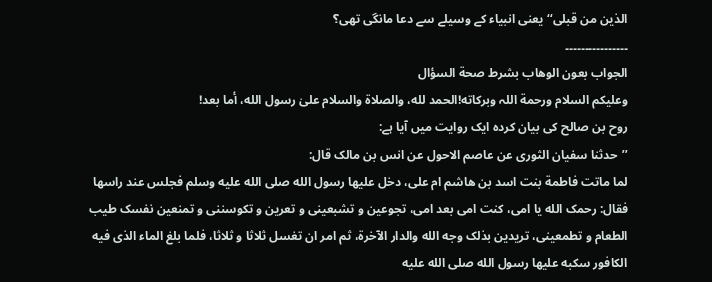الذین من قبلی‘‘ یعنی انبیاء کے وسیلے سے دعا مانگی تھی؟
۔۔۔۔۔۔۔۔۔۔۔۔۔۔۔۔
الجواب بعون الوهاب بشرط صحة السؤال
وعلیکم السلام ورحمة اللہ وبرکاته!الحمد لله، والصلاة والسلام علىٰ رسول الله، أما بعد!
روح بن صالح کی بیان کردہ ایک روایت میں آیا ہے:
’’حدثنا سفیان الثوری عن عاصم الاحول عن انس بن مالک قال:
لما ماتت فاطمة بنت اسد بن هاشم ام علی، دخل علیها رسول الله صلی الله علیه وسلم فجلس عند راسها فقال: رحمک الله یا امی، کنت امی بعد امی، تجوعین و تشبعینی و تعرین و تکوسننی و تمنعین نفسک طیب الطعام و تطمعینی، تریدین بذلک وجه الله والدار الآخرة، ثم امر ان تغسل ثلاثا و ثلاثا، فلما بلغ الماء الذی فیه الکافور سکبه علیها رسول الله صلی الله علیه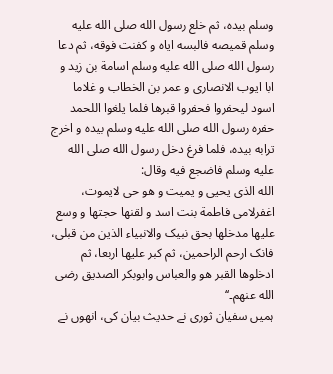وسلم بیده، ثم خلع رسول الله صلی الله علیه وسلم قمیصه فالبسه ایاه و کفنت فوقه، ثم دعا رسول الله صلی الله علیه وسلم اسامة بن زید و ابا ایوب الانصاری و عمر بن الخطاب و غلاما اسود لیحفروا فحفروا قبرها فلما یلغوا اللحمد حفره رسول الله صلی الله علیه وسلم بیده و اخرج ترابه بیده، فلما فرغ دخل رسول الله صلی الله علیه وسلم فاضجع فیه وقال:
الله الذی یحیی و یمیت و هو حی لایموت، اغفرلامی فاطمة بنت اسد و لقنها حجتها و وسع علیها مدخلها بحق نبیک والانبیاء الذین من قبلی، فانک ارحم الراحمین، ثم کبر علیها اربعا، ثم ادخلوها القبر هو والعباس وابوبکر الصدیق رضی الله عنهم۔‘‘
ہمیں سفیان ثوری نے حدیث بیان کی، انھوں نے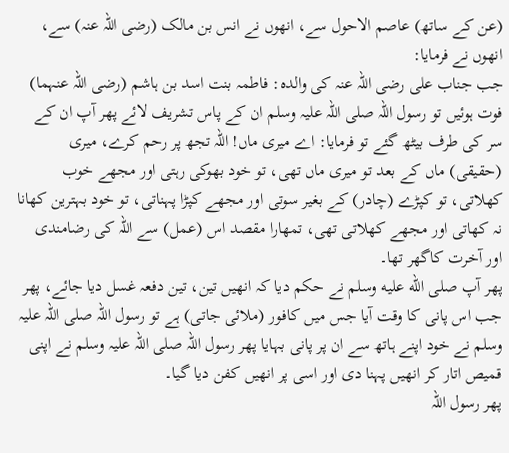(عن کے ساتھ) عاصم الاحول سے، انھوں نے انس بن مالک (رضی اللہ عنہ) سے، انھوں نے فرمایا:
جب جناب علی رضی اللہ عنہ کی والدہ: فاطمہ بنت اسد بن ہاشم (رضی اللہ عنہما) فوت ہوئیں تو رسول اللہ صلی اللہ علیہ وسلم ان کے پاس تشریف لائے پھر آپ ان کے سر کی طرف بیٹھ گئے تو فرمایا: اے میری ماں! اللہ تجھ پر رحم کرے، میری (حقیقی) ماں کے بعد تو میری ماں تھی، تو خود بھوکی رہتی اور مجھے خوب کھلاتی، تو کپڑے (چادر) کے بغیر سوتی اور مجھے کپڑا پہناتی، تو خود بہترین کھانا نہ کھاتی اور مجھے کھلاتی تھی، تمھارا مقصد اس (عمل) سے اللہ کی رضامندی اور آخرت کاگھر تھا۔
پھر آپ صلى الله عليه وسلم نے حکم دیا کہ انھیں تین، تین دفعہ غسل دیا جائے، پھر جب اس پانی کا وقت آیا جس میں کافور (ملائی جاتی) ہے تو رسول اللہ صلی اللہ علیہ وسلم نے خود اپنے ہاتھ سے ان پر پانی بہایا پھر رسول اللہ صلی اللہ علیہ وسلم نے اپنی قمیص اتار کر انھیں پہنا دی اور اسی پر انھیں کفن دیا گیا۔
پھر رسول اللہ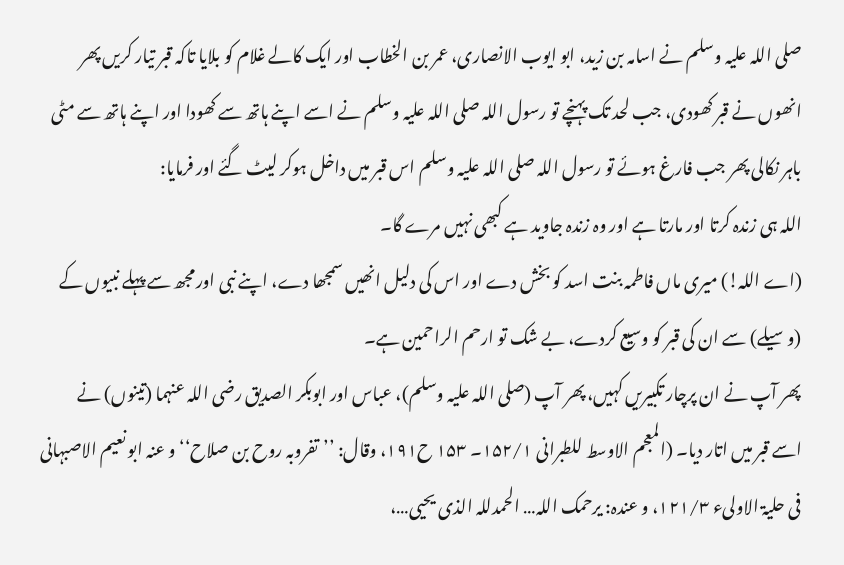صلی اللہ علیہ وسلم نے اسامہ بن زید، ابو ایوب الانصاری، عمر بن الخطاب اور ایک کالے غلام کو بلایا تاکہ قبر تیار کریں پھر انھوں نے قبر کھودی، جب لحد تک پہنچے تو رسول اللہ صلی اللہ علیہ وسلم نے اسے اپنے ہاتھ سے کھودا اور اپنے ہاتھ سے مٹی باہر نکالی پھر جب فارغ ہوئے تو رسول اللہ صلی اللہ علیہ وسلم اس قبر میں داخل ہوکر لیٹ گئے اور فرمایا:
اللہ ہی زندہ کرتا اور مارتا ہے اور وہ زندہ جاوید ہے کبھی نہیں مرے گا۔
(اے اللہ!) میری ماں فاطمہ بنت اسد کو بخش دے اور اس کی دلیل انھیں سمجھا دے، اپنے نبی اور مجھ سے پہلے نبیوں کے (وسیلے) سے ان کی قبر کو وسیع کردے، بے شک تو ارحم الراحمین ہے۔
پھر آپ نے ان پرچار تکبیریں کہیں، پھر آپ (صلی اللہ علیہ وسلم)، عباس اور ابوبکر الصدیق رضی اللہ عنہما (تینوں) نے اسے قبر میں اتار دیا۔ (المعجم الاوسط للطبرانی ۱۵۲/۱۔ ۱۵۳ ح۱۹۱، وقال: ’’تفروبہ روح بن صلاح‘‘ و عنہ ابو نعیم الاصبہانی فی حلیۃ الاولیء ۱۲۱/۳، و عندہ: یرحمک اللہ… الحمدللہ الذی یحیی…،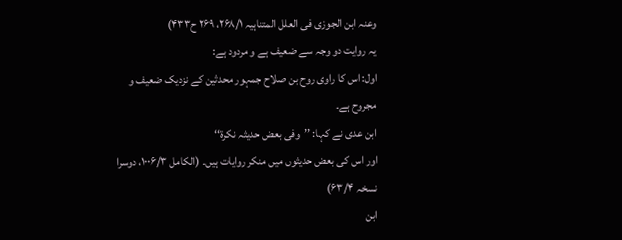وعنہ ابن الجوزی فی العلل المتناہیہ ۲۶۸/۱، ۲۶۹ ح۴۳۳)
یہ روایت دو وجہ سے ضعیف ہے و مردود ہے:
اول: اس کا راوی روح بن صلاح جمہور محدثین کے نزدیک ضعیف و مجروح ہے۔
ابن عدی نے کہا: ’’وفی بعض حدیثہ نکرۃ‘‘
اور اس کی بعض حدیثوں میں منکر روایات ہیں۔ (الکامل ۱۰۰۶/۳، دوسرا نسخہ ۶۳/۴)
ابن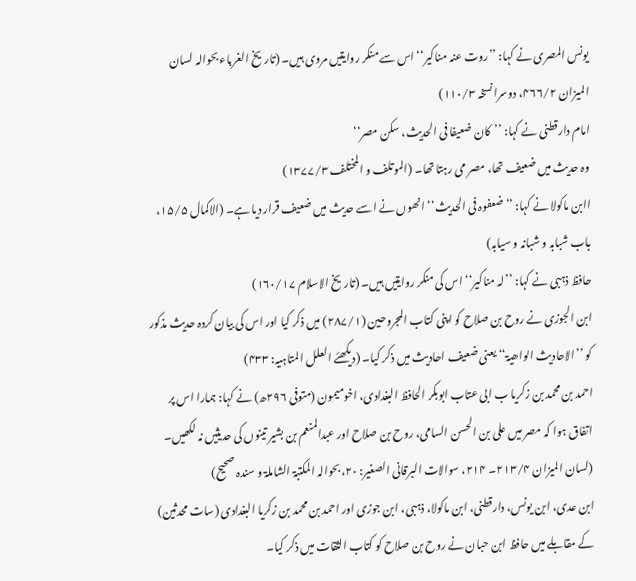یونس المصری نے کہا: ’’روت عنہ مناکیر‘‘ اس سے منکر روایتیں مروی ہیں۔ (تاریخ الغرباء بحوالہ لسان المیزان ۴۶۶/۲، دوسرا نسخہ ۱۱۰/۳)
امام دارقطنی نے کہا: ’’کان ضعیفا فی الحدیث، سکن مصر‘‘
وہ حدیث میں ضعیف تھا، مصر می رہتا تھا۔ (الموتلف و المختلف ۱۳۷۷/۳)
اابن ماکولا نے کہا: ’’ضعفوہ فی الحدیث‘‘ انھوں نے اسے حدیث میں ضعیف قرار دیا ہے۔ (الاکمال ۱۵/۵، باب شبابہ و شبانہ و سیابہ)
حافظ ذہبی نے کہا: ’’لہ مناکیر‘‘ اس کی منکر روایتیں ہیں۔ (تاریخ الاسلام ۱۶۰/۱۷)
ابن الجوزی نے روح بن صلاح کو اپنی کتاب المجروحین (۲۸۷/۱) میں ذکر کیا اور اس کی بیان کردہ حدیث مذکور کو ’’الاحادیث الواھیۃ‘‘ یعنی ضعیف احادیث میں ذکر کیا۔ (دیکھئے العلل المتاہیہ: ۴۳۳)
احمد بن محمد بن زکریا ب ابی عتاب ابوبکر الحافظ البغدادی، اخومیمون (متوفی ۲۹۶ھ) نے کہا: ہمارا اس پر اتفاق ہوا کہ مصر میں علی بن الحسن السامی، روح بن صلاح اور عبدالمنعم بن بشیر تینوں کی حدیثیں نہ لکھیں۔ (لسان المیزان ۲۱۳/۴۔ ۲۱۴، سوالات البرقانی الصغیر: ۲۰، بحوالہ المکتبۃ الشاملۃ و سندہ صحیح)
ابن عدی، ابن یونس، دارقطنی، ابن ماکولا، ذہبی، ابن جوزی اور احمد بن محمد بن زکریا البغدادی (سات محدثین) کے مقابلے میں حافظ ابن حبان نے روح بن صلاح کو کتاب الثقات میں ذکر کیا۔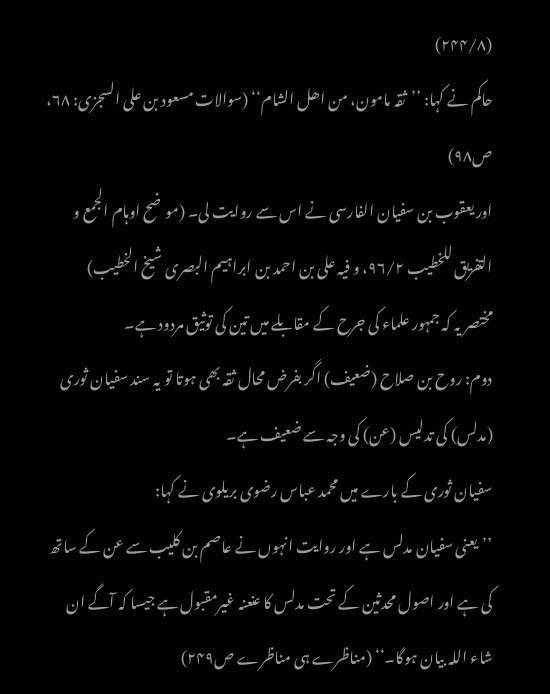(۲۴۴/۸)
حاکم نے کہا: ’’ثقہ مامون، من اھل الشام‘‘ (سوالات مسعود بن علی السجزی: ۶۸، ص۹۸)
اور یعقوب بن سفیان الفارسی نے اس سے روایت لی۔ (موضح اوہام الجمع و التفریق للخطیب ۹۶/۲، و فیہ علی بن احمد بن ابراہیم البصری شیخ الخطیب)
مختصر یہ کہ جمہور علماء کی جرح کے مقابلے میں تین کی توثیق مردود ہے۔
دوم: روح بن صلاح (ضعیف) اگر بفرض محال ثقہ بھی ہوتا تو یہ سند سفیان ثوری (مدلس) کی تدلیس (عن) کی وجہ سے ضعیف ہے۔
سفیان ثوری کے بارے میں محمد عباس رضوی بریلوی نے کہا:
’’یعنی سفیان مدلس ہے اور روایت انہوں نے عاصم بن کلیب سے عن کے ساتھ کی ہے اور اصول محدثین کے تحت مدلس کا عنعنہ غیرمقبول ہے جیسا کہ آگے ان شاء اللہ بیان ہوگا۔‘‘ (مناظرے ہی مناظرے ص۲۴۹)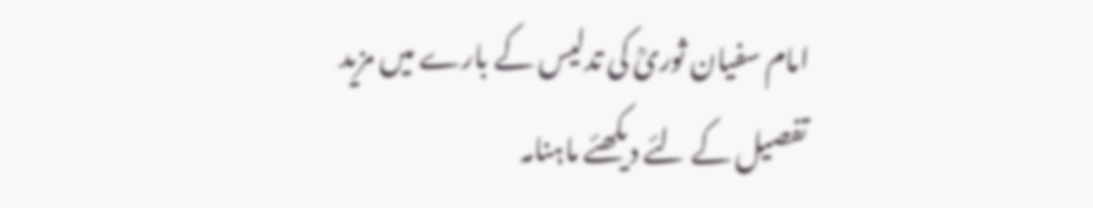امام سفیان ثوریؒ کی تدلیس کے بارے میں مزید تفصیل کے لئے دیکھئے ماہنامہ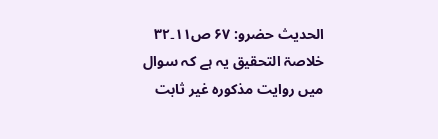الحدیث حضرو: ۶۷ ص۱۱۔۳۲
خلاصۃ التحقیق یہ ہے کہ سوال میں روایت مذکورہ غیر ثابت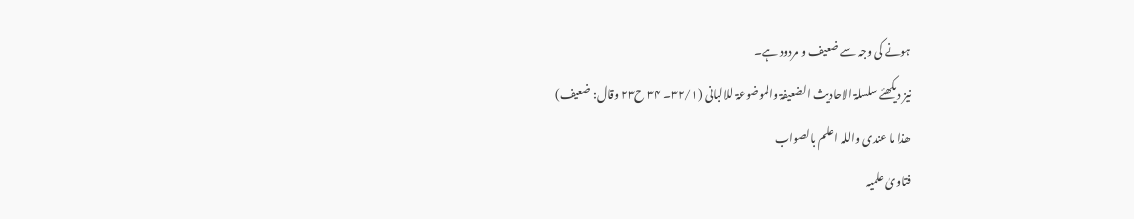ہونے کی وجہ سے ضعیف و مردود ہے۔
نیز دیکھئے سلسلۃ الاحادیث الضعیفۃ والموضوعۃ للالبانی (۳۲/۱۔ ۳۴ ح۲۳ وقال: ضعیف)
ھذا ما عندی واللہ اعلم بالصواب
فتاویٰ علمیہ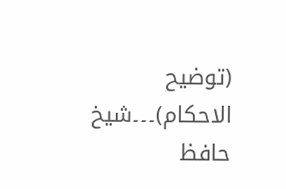(توضیح الاحکام)۔۔۔شیخ حافظ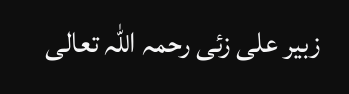زبیر علی زئی رحمہ اللہ تعالی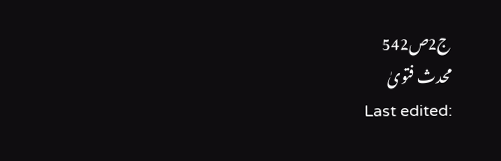ج2ص542
محدث فتویٰ
Last edited: